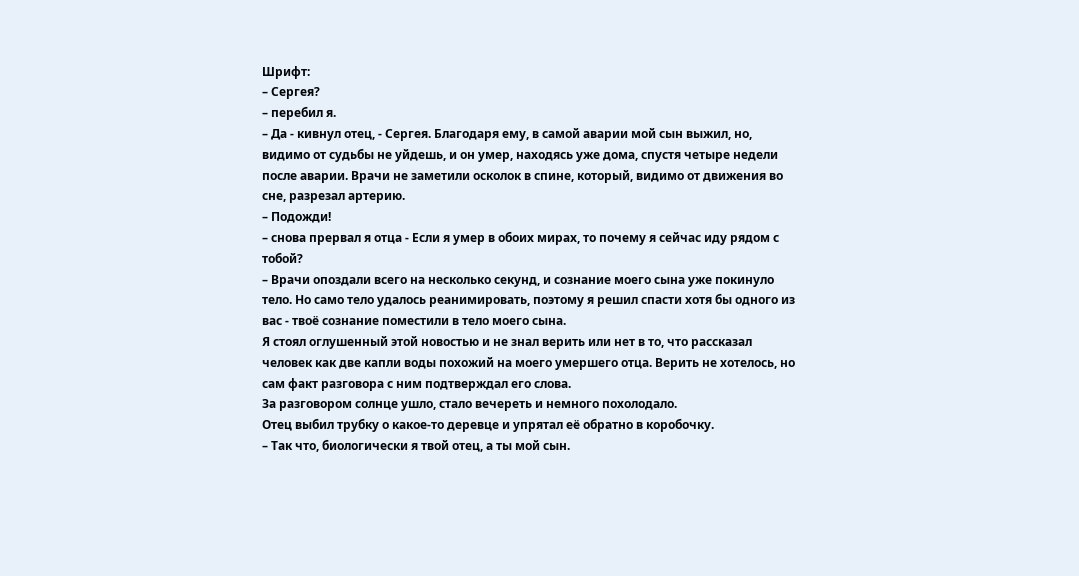Шрифт:
– Сергея?
– перебил я.
– Да - кивнул отец, - Сергея. Благодаря ему, в самой аварии мой сын выжил, но, видимо от судьбы не уйдешь, и он умер, находясь уже дома, спустя четыре недели после аварии. Врачи не заметили осколок в спине, который, видимо от движения во сне, разрезал артерию.
– Подожди!
– снова прервал я отца - Если я умер в обоих мирах, то почему я сейчас иду рядом с тобой?
– Врачи опоздали всего на несколько секунд, и сознание моего сына уже покинуло тело. Но само тело удалось реанимировать, поэтому я решил спасти хотя бы одного из вас - твоё сознание поместили в тело моего сына.
Я стоял оглушенный этой новостью и не знал верить или нет в то, что рассказал человек как две капли воды похожий на моего умершего отца. Верить не хотелось, но сам факт разговора с ним подтверждал его слова.
За разговором солнце ушло, стало вечереть и немного похолодало.
Отец выбил трубку о какое-то деревце и упрятал её обратно в коробочку.
– Так что, биологически я твой отец, а ты мой сын.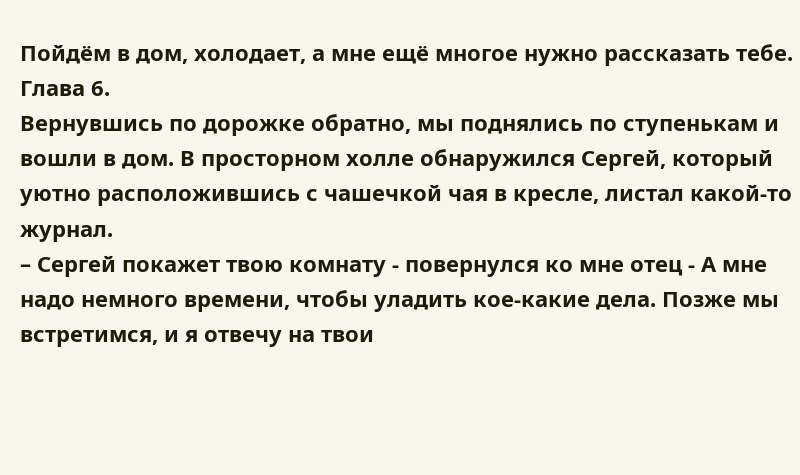Пойдём в дом, холодает, а мне ещё многое нужно рассказать тебе.
Глава 6.
Вернувшись по дорожке обратно, мы поднялись по ступенькам и вошли в дом. В просторном холле обнаружился Сергей, который уютно расположившись с чашечкой чая в кресле, листал какой-то журнал.
– Сергей покажет твою комнату - повернулся ко мне отец - А мне надо немного времени, чтобы уладить кое-какие дела. Позже мы встретимся, и я отвечу на твои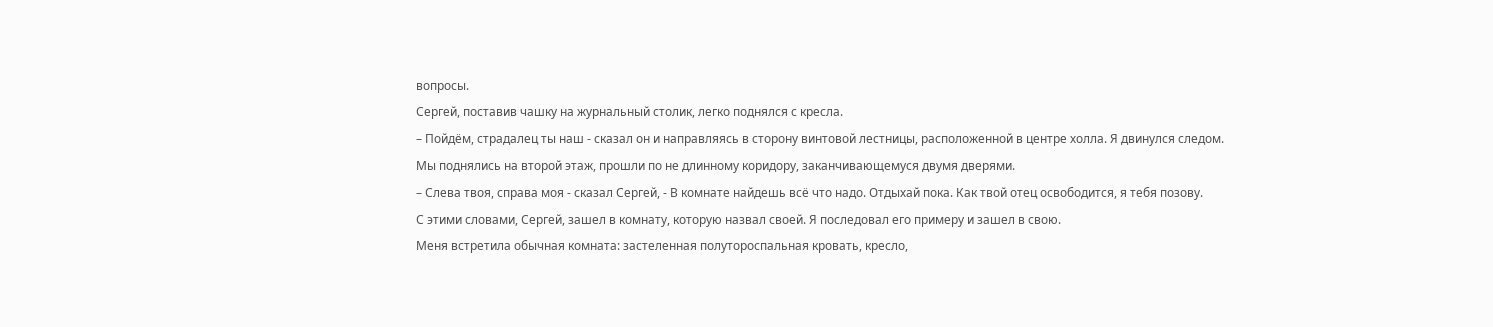вопросы.
Сергей, поставив чашку на журнальный столик, легко поднялся с кресла.
– Пойдём, страдалец ты наш - сказал он и направляясь в сторону винтовой лестницы, расположенной в центре холла. Я двинулся следом.
Мы поднялись на второй этаж, прошли по не длинному коридору, заканчивающемуся двумя дверями.
– Слева твоя, справа моя - сказал Сергей, - В комнате найдешь всё что надо. Отдыхай пока. Как твой отец освободится, я тебя позову.
С этими словами, Сергей, зашел в комнату, которую назвал своей. Я последовал его примеру и зашел в свою.
Меня встретила обычная комната: застеленная полутороспальная кровать, кресло,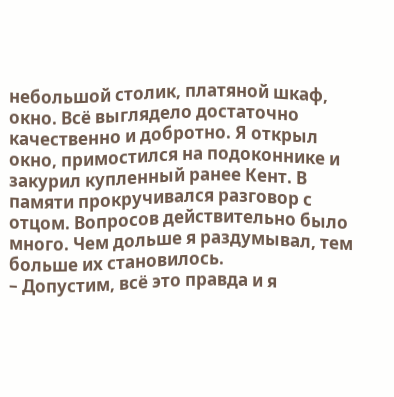небольшой столик, платяной шкаф, окно. Всё выглядело достаточно качественно и добротно. Я открыл окно, примостился на подоконнике и закурил купленный ранее Кент. В памяти прокручивался разговор с отцом. Вопросов действительно было много. Чем дольше я раздумывал, тем больше их становилось.
– Допустим, всё это правда и я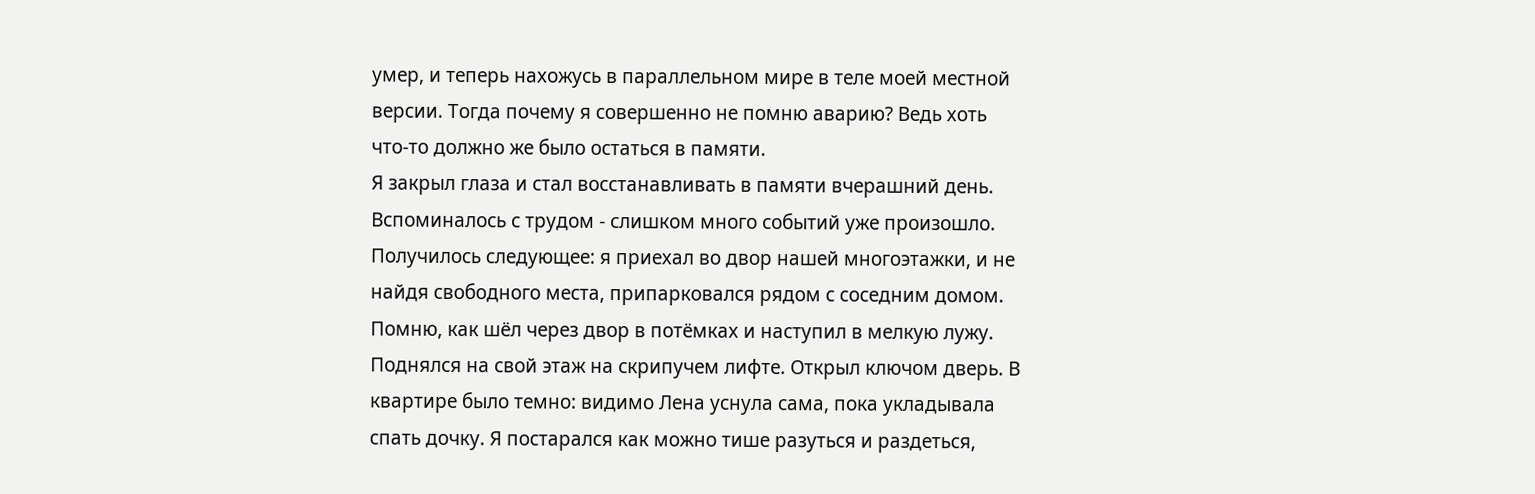умер, и теперь нахожусь в параллельном мире в теле моей местной версии. Тогда почему я совершенно не помню аварию? Ведь хоть что-то должно же было остаться в памяти.
Я закрыл глаза и стал восстанавливать в памяти вчерашний день. Вспоминалось с трудом - слишком много событий уже произошло.
Получилось следующее: я приехал во двор нашей многоэтажки, и не найдя свободного места, припарковался рядом с соседним домом. Помню, как шёл через двор в потёмках и наступил в мелкую лужу. Поднялся на свой этаж на скрипучем лифте. Открыл ключом дверь. В квартире было темно: видимо Лена уснула сама, пока укладывала спать дочку. Я постарался как можно тише разуться и раздеться,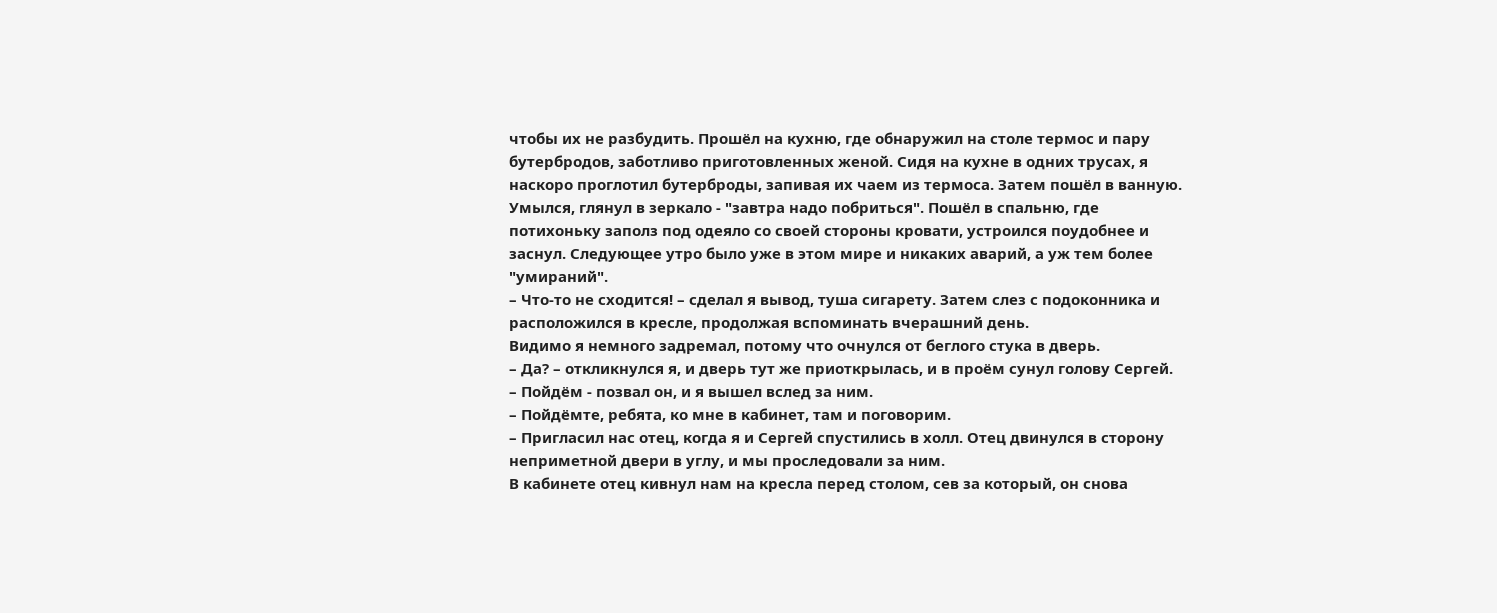чтобы их не разбудить. Прошёл на кухню, где обнаружил на столе термос и пару бутербродов, заботливо приготовленных женой. Сидя на кухне в одних трусах, я наскоро проглотил бутерброды, запивая их чаем из термоса. Затем пошёл в ванную. Умылся, глянул в зеркало - "завтра надо побриться". Пошёл в спальню, где потихоньку заполз под одеяло со своей стороны кровати, устроился поудобнее и заснул. Следующее утро было уже в этом мире и никаких аварий, а уж тем более "умираний".
– Что-то не сходится! – сделал я вывод, туша сигарету. Затем слез с подоконника и расположился в кресле, продолжая вспоминать вчерашний день.
Видимо я немного задремал, потому что очнулся от беглого стука в дверь.
– Да? – откликнулся я, и дверь тут же приоткрылась, и в проём сунул голову Сергей.
– Пойдём - позвал он, и я вышел вслед за ним.
– Пойдёмте, ребята, ко мне в кабинет, там и поговорим.
– Пригласил нас отец, когда я и Сергей спустились в холл. Отец двинулся в сторону неприметной двери в углу, и мы проследовали за ним.
В кабинете отец кивнул нам на кресла перед столом, сев за который, он снова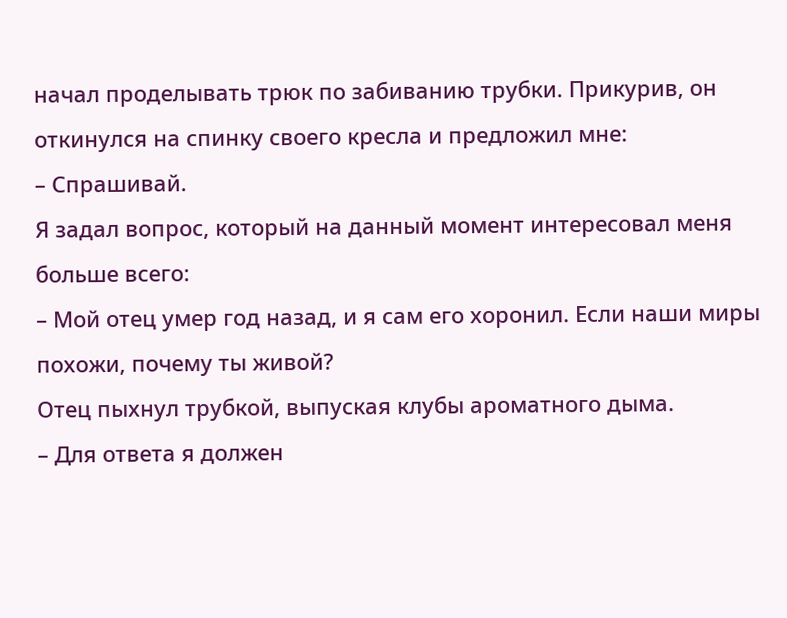начал проделывать трюк по забиванию трубки. Прикурив, он откинулся на спинку своего кресла и предложил мне:
– Спрашивай.
Я задал вопрос, который на данный момент интересовал меня больше всего:
– Мой отец умер год назад, и я сам его хоронил. Если наши миры похожи, почему ты живой?
Отец пыхнул трубкой, выпуская клубы ароматного дыма.
– Для ответа я должен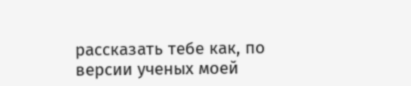рассказать тебе как, по версии ученых моей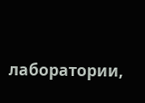лаборатории,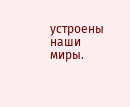устроены наши миры.